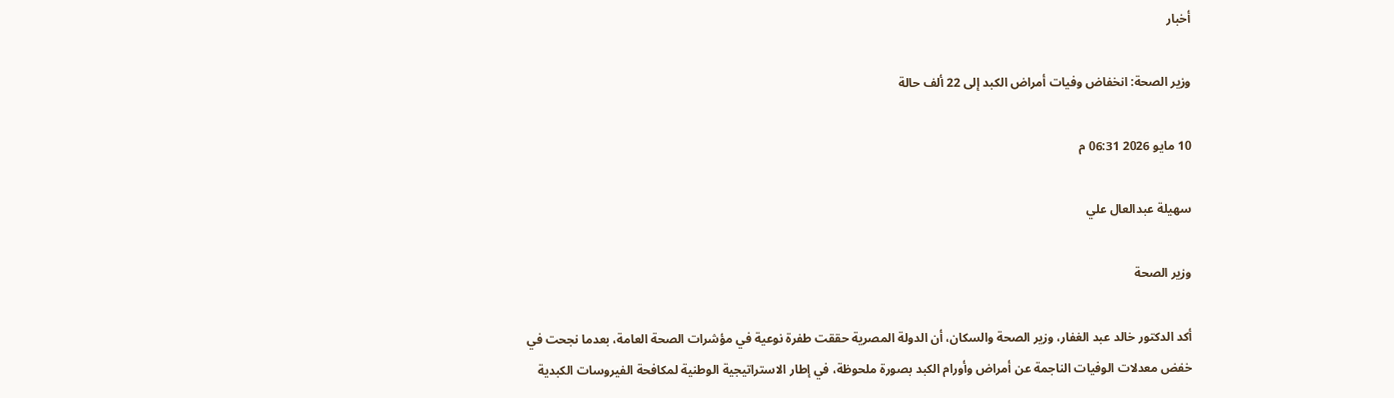أخبار

وزير الصحة: انخفاض وفيات أمراض الكبد إلى 22 ألف حالة

10 مايو 2026 06:31 م

سهيلة عبدالعال علي

وزير الصحة

أكد الدكتور خالد عبد الغفار، وزير الصحة والسكان، أن الدولة المصرية حققت طفرة نوعية في مؤشرات الصحة العامة، بعدما نجحت في خفض معدلات الوفيات الناجمة عن أمراض وأورام الكبد بصورة ملحوظة، في إطار الاستراتيجية الوطنية لمكافحة الفيروسات الكبدية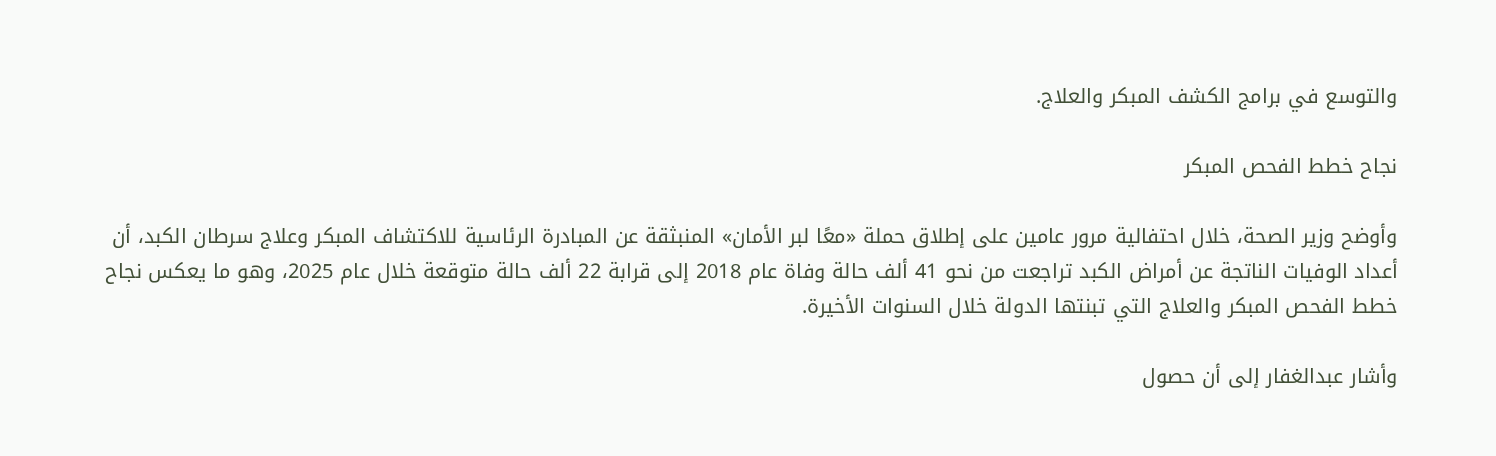والتوسع في برامج الكشف المبكر والعلاج.

نجاح خطط الفحص المبكر

وأوضح وزير الصحة، خلال احتفالية مرور عامين على إطلاق حملة «معًا لبر الأمان» المنبثقة عن المبادرة الرئاسية للاكتشاف المبكر وعلاج سرطان الكبد، أن أعداد الوفيات الناتجة عن أمراض الكبد تراجعت من نحو 41 ألف حالة وفاة عام 2018 إلى قرابة 22 ألف حالة متوقعة خلال عام 2025، وهو ما يعكس نجاح خطط الفحص المبكر والعلاج التي تبنتها الدولة خلال السنوات الأخيرة.

وأشار عبدالغفار إلى أن حصول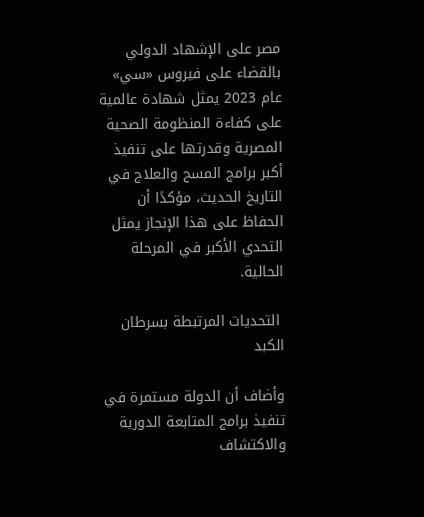مصر على الإشهاد الدولي بالقضاء على فيروس «سي» عام 2023 يمثل شهادة عالمية على كفاءة المنظومة الصحية المصرية وقدرتها على تنفيذ أكبر برامج المسح والعلاج في التاريخ الحديث، مؤكدًا أن الحفاظ على هذا الإنجاز يمثل التحدي الأكبر في المرحلة الحالية.

 التحديات المرتبطة بسرطان الكبد

وأضاف أن الدولة مستمرة في تنفيذ برامج المتابعة الدورية والاكتشاف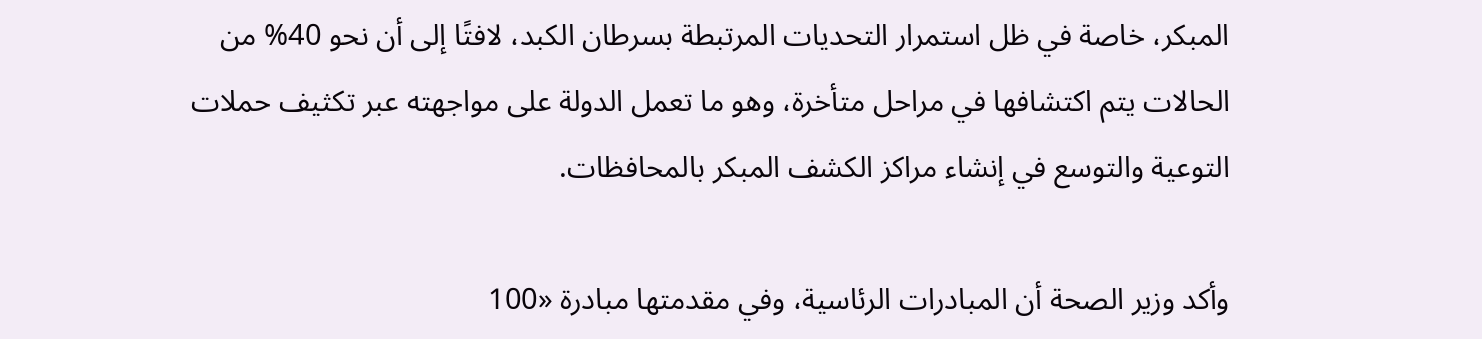المبكر، خاصة في ظل استمرار التحديات المرتبطة بسرطان الكبد، لافتًا إلى أن نحو 40% من الحالات يتم اكتشافها في مراحل متأخرة، وهو ما تعمل الدولة على مواجهته عبر تكثيف حملات التوعية والتوسع في إنشاء مراكز الكشف المبكر بالمحافظات.

وأكد وزير الصحة أن المبادرات الرئاسية، وفي مقدمتها مبادرة «100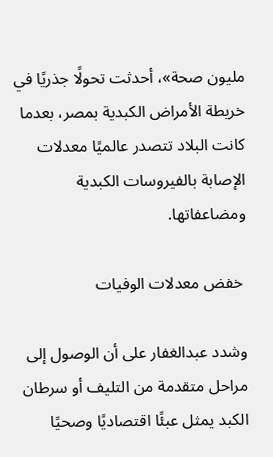مليون صحة»، أحدثت تحولًا جذريًا في خريطة الأمراض الكبدية بمصر، بعدما كانت البلاد تتصدر عالميًا معدلات الإصابة بالفيروسات الكبدية ومضاعفاتها.

 خفض معدلات الوفيات

وشدد عبدالغفار على أن الوصول إلى مراحل متقدمة من التليف أو سرطان الكبد يمثل عبئًا اقتصاديًا وصحيًا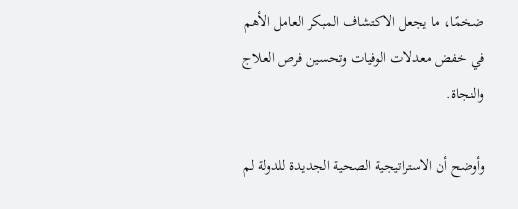ضخمًا، ما يجعل الاكتشاف المبكر العامل الأهم في خفض معدلات الوفيات وتحسين فرص العلاج والنجاة.

وأوضح أن الاستراتيجية الصحية الجديدة للدولة لم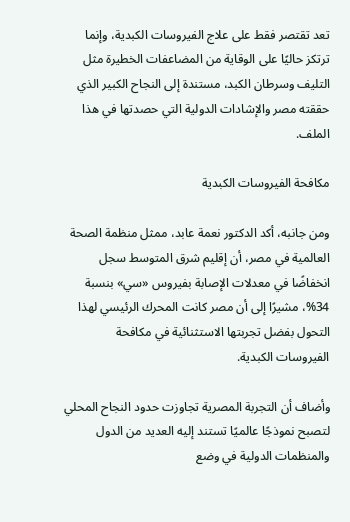تعد تقتصر فقط على علاج الفيروسات الكبدية، وإنما ترتكز حاليًا على الوقاية من المضاعفات الخطيرة مثل التليف وسرطان الكبد، مستندة إلى النجاح الكبير الذي حققته مصر والإشادات الدولية التي حصدتها في هذا الملف.

مكافحة الفيروسات الكبدية

ومن جانبه، أكد الدكتور نعمة عابد، ممثل منظمة الصحة العالمية في مصر، أن إقليم شرق المتوسط سجل انخفاضًا في معدلات الإصابة بفيروس «سي» بنسبة 34%، مشيرًا إلى أن مصر كانت المحرك الرئيسي لهذا التحول بفضل تجربتها الاستثنائية في مكافحة الفيروسات الكبدية.

وأضاف أن التجربة المصرية تجاوزت حدود النجاح المحلي لتصبح نموذجًا عالميًا تستند إليه العديد من الدول والمنظمات الدولية في وضع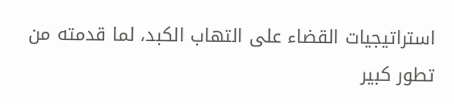استراتيجيات القضاء على التهاب الكبد، لما قدمته من تطور كبير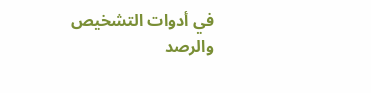في أدوات التشخيص والرصد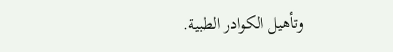وتأهيل الكوادر الطبية.